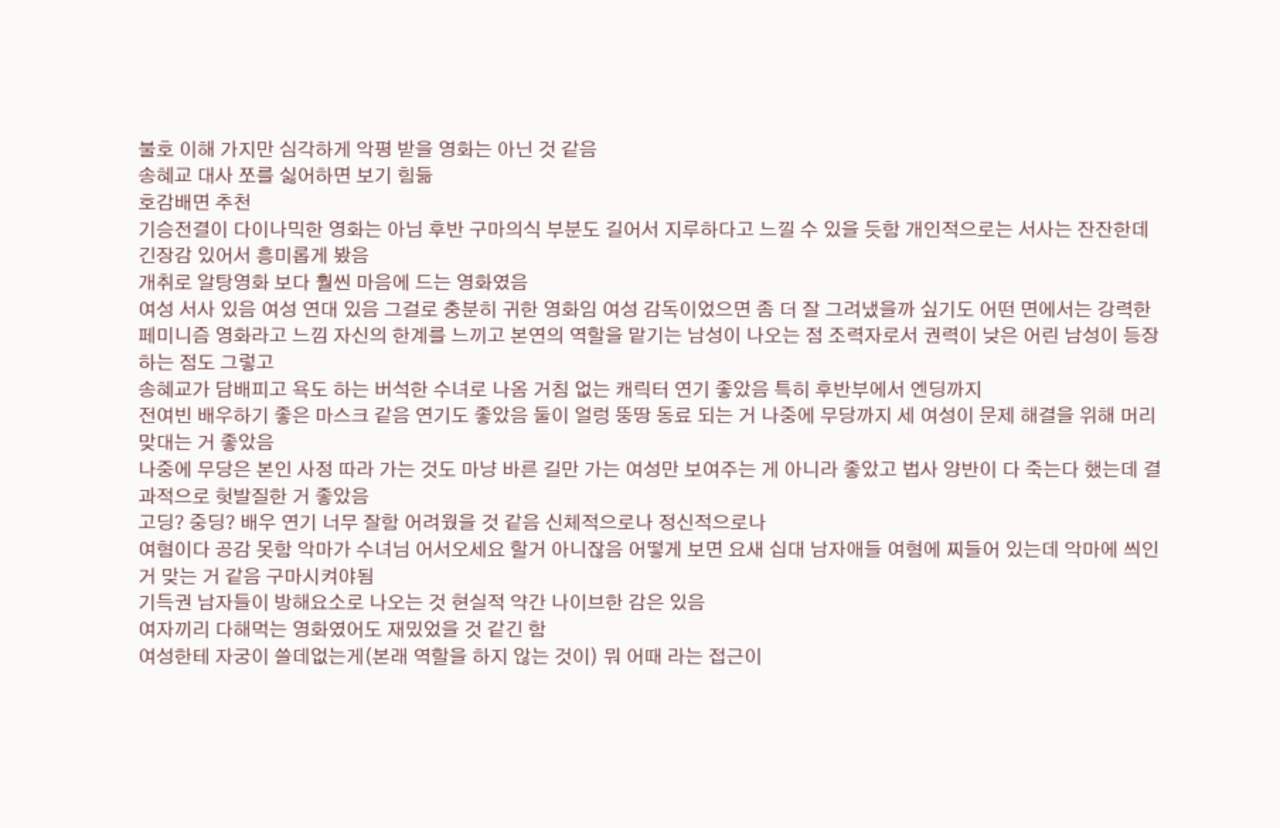불호 이해 가지만 심각하게 악평 받을 영화는 아닌 것 같음
송혜교 대사 쪼를 싫어하면 보기 힘듦
호감배면 추천
기승전결이 다이나믹한 영화는 아님 후반 구마의식 부분도 길어서 지루하다고 느낄 수 있을 듯함 개인적으로는 서사는 잔잔한데 긴장감 있어서 흥미롭게 봤음
개취로 알탕영화 보다 훨씬 마음에 드는 영화였음
여성 서사 있음 여성 연대 있음 그걸로 충분히 귀한 영화임 여성 감독이었으면 좀 더 잘 그려냈을까 싶기도 어떤 면에서는 강력한 페미니즘 영화라고 느낌 자신의 한계를 느끼고 본연의 역할을 맡기는 남성이 나오는 점 조력자로서 권력이 낮은 어린 남성이 등장하는 점도 그렇고
송혜교가 담배피고 욕도 하는 버석한 수녀로 나옴 거침 없는 캐릭터 연기 좋았음 특히 후반부에서 엔딩까지
전여빈 배우하기 좋은 마스크 같음 연기도 좋았음 둘이 얼렁 뚱땅 동료 되는 거 나중에 무당까지 세 여성이 문제 해결을 위해 머리 맞대는 거 좋았음
나중에 무당은 본인 사정 따라 가는 것도 마냥 바른 길만 가는 여성만 보여주는 게 아니라 좋았고 법사 양반이 다 죽는다 했는데 결과적으로 헛발질한 거 좋았음
고딩? 중딩? 배우 연기 너무 잘함 어려웠을 것 같음 신체적으로나 정신적으로나
여혐이다 공감 못함 악마가 수녀님 어서오세요 할거 아니잖음 어떻게 보면 요새 십대 남자애들 여혐에 찌들어 있는데 악마에 씌인 거 맞는 거 같음 구마시켜야됨
기득권 남자들이 방해요소로 나오는 것 현실적 약간 나이브한 감은 있음
여자끼리 다해먹는 영화였어도 재밌었을 것 같긴 함
여성한테 자궁이 쓸데없는게(본래 역할을 하지 않는 것이) 뭐 어때 라는 접근이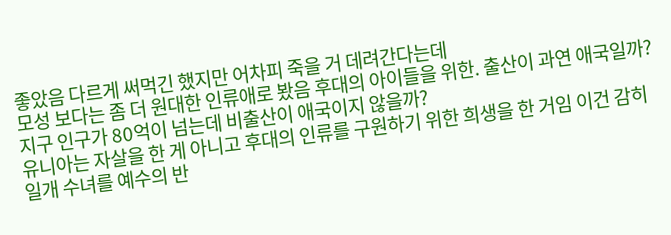좋았음 다르게 써먹긴 했지만 어차피 죽을 거 데려간다는데
모성 보다는 좀 더 원대한 인류애로 봤음 후대의 아이들을 위한. 출산이 과연 애국일까? 지구 인구가 80억이 넘는데 비출산이 애국이지 않을까?
유니아는 자살을 한 게 아니고 후대의 인류를 구원하기 위한 희생을 한 거임 이건 감히 일개 수녀를 예수의 반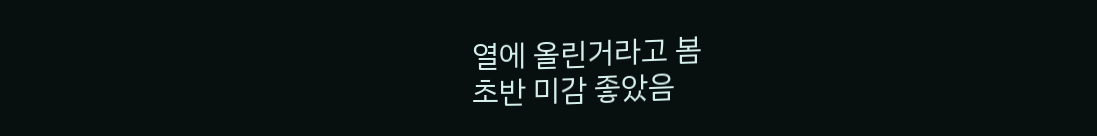열에 올린거라고 봄
초반 미감 좋았음